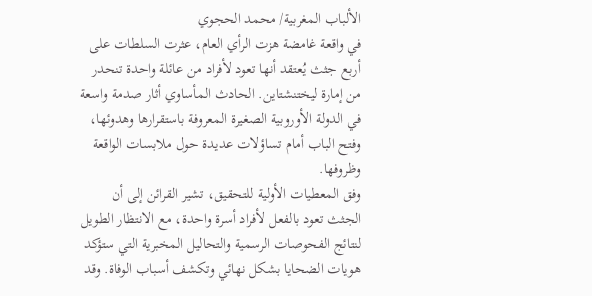الألباب المغربية/ محمد الحجوي
في واقعة غامضة هزت الرأي العام، عثرت السلطات على أربع جثث يُعتقد أنها تعود لأفراد من عائلة واحدة تنحدر من إمارة ليختنشتاين. الحادث المأساوي أثار صدمة واسعة في الدولة الأوروبية الصغيرة المعروفة باستقرارها وهدوئها، وفتح الباب أمام تساؤلات عديدة حول ملابسات الواقعة وظروفها.
وفق المعطيات الأولية للتحقيق، تشير القرائن إلى أن الجثث تعود بالفعل لأفراد أسرة واحدة، مع الانتظار الطويل لنتائج الفحوصات الرسمية والتحاليل المخبرية التي ستؤكد هويات الضحايا بشكل نهائي وتكشف أسباب الوفاة. وقد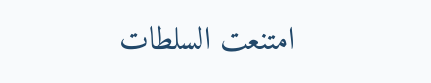امتنعت السلطات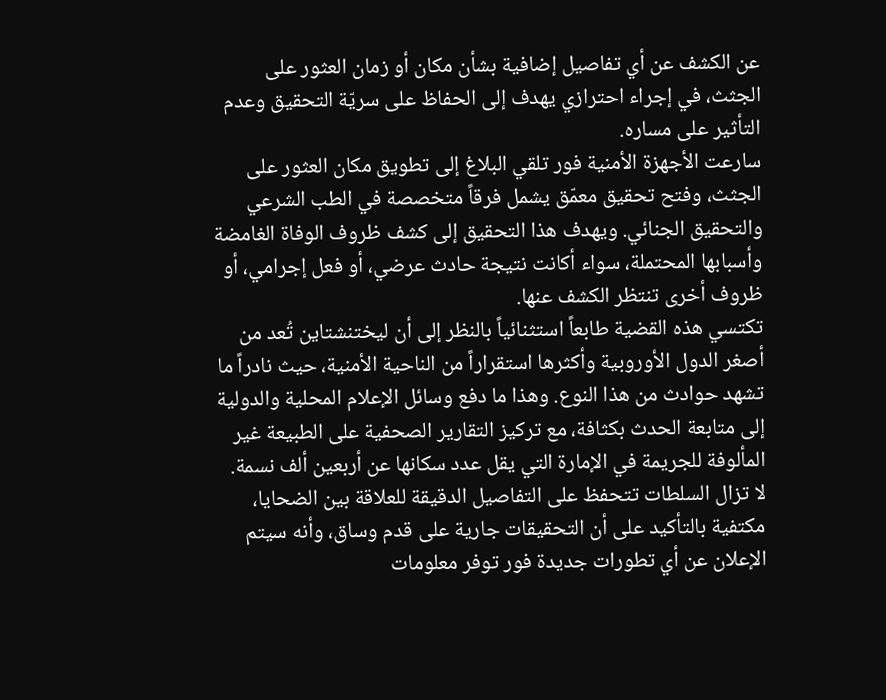عن الكشف عن أي تفاصيل إضافية بشأن مكان أو زمان العثور على الجثث، في إجراء احترازي يهدف إلى الحفاظ على سريّة التحقيق وعدم التأثير على مساره.
سارعت الأجهزة الأمنية فور تلقي البلاغ إلى تطويق مكان العثور على الجثث، وفتح تحقيق معمّق يشمل فرقاً متخصصة في الطب الشرعي والتحقيق الجنائي. ويهدف هذا التحقيق إلى كشف ظروف الوفاة الغامضة وأسبابها المحتملة، سواء أكانت نتيجة حادث عرضي، أو فعل إجرامي، أو ظروف أخرى تنتظر الكشف عنها.
تكتسي هذه القضية طابعاً استثنائياً بالنظر إلى أن ليختنشتاين تُعد من أصغر الدول الأوروبية وأكثرها استقراراً من الناحية الأمنية، حيث نادراً ما تشهد حوادث من هذا النوع. وهذا ما دفع وسائل الإعلام المحلية والدولية إلى متابعة الحدث بكثافة، مع تركيز التقارير الصحفية على الطبيعة غير المألوفة للجريمة في الإمارة التي يقل عدد سكانها عن أربعين ألف نسمة.
لا تزال السلطات تتحفظ على التفاصيل الدقيقة للعلاقة بين الضحايا، مكتفية بالتأكيد على أن التحقيقات جارية على قدم وساق، وأنه سيتم الإعلان عن أي تطورات جديدة فور توفر معلومات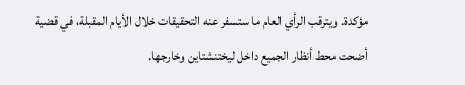مؤكدة. ويترقب الرأي العام ما ستسفر عنه التحقيقات خلال الأيام المقبلة، في قضية أضحت محط أنظار الجميع داخل ليختنشتاين وخارجها.